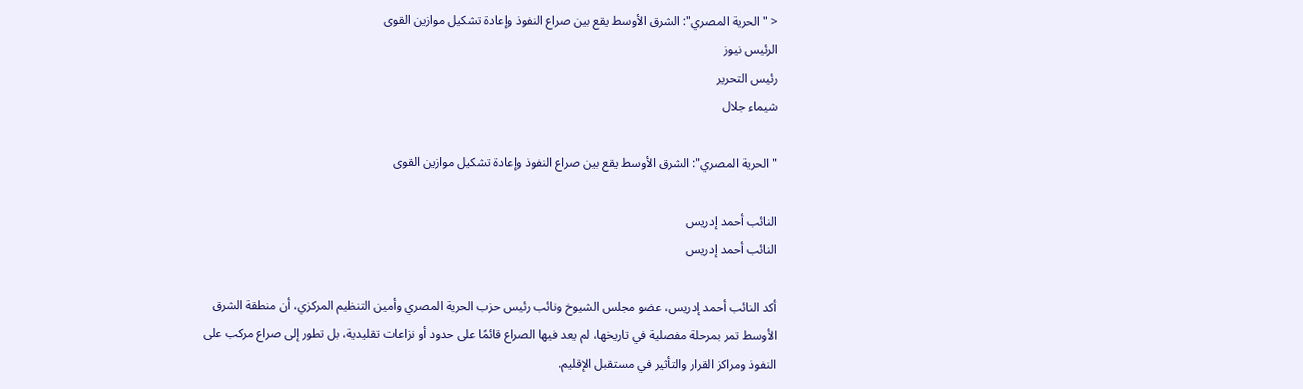< "الحرية المصري": الشرق الأوسط يقع بين صراع النفوذ وإعادة تشكيل موازين القوى
الرئيس نيوز
رئيس التحرير
شيماء جلال

"الحرية المصري": الشرق الأوسط يقع بين صراع النفوذ وإعادة تشكيل موازين القوى

النائب أحمد إدريس
النائب أحمد إدريس

أكد النائب أحمد إدريس، عضو مجلس الشيوخ ونائب رئيس حزب الحرية المصري وأمين التنظيم المركزي، أن منطقة الشرق الأوسط تمر بمرحلة مفصلية في تاريخها، لم يعد فيها الصراع قائمًا على حدود أو نزاعات تقليدية، بل تطور إلى صراع مركب على النفوذ ومراكز القرار والتأثير في مستقبل الإقليم.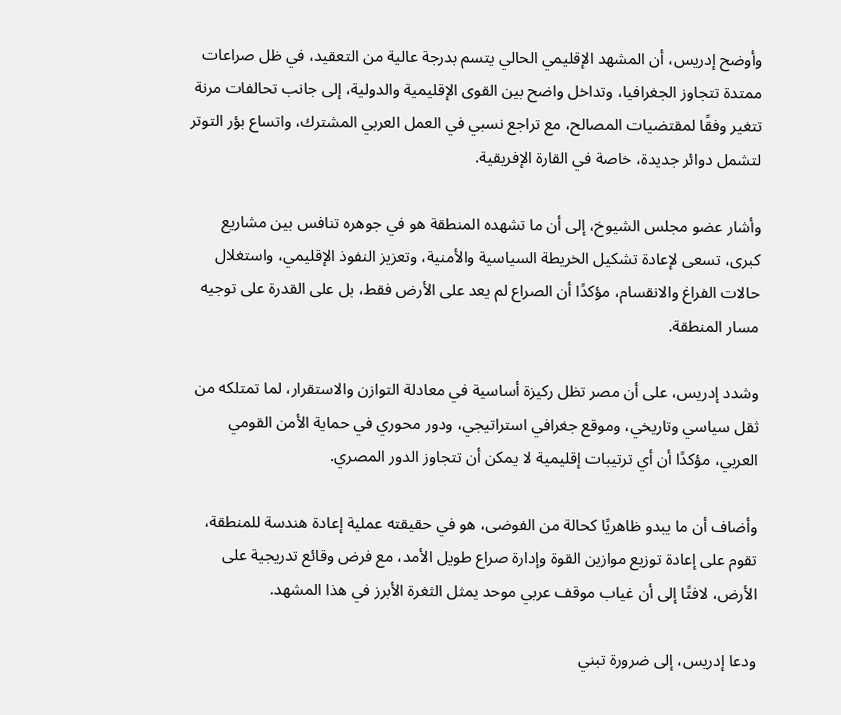وأوضح إدريس، أن المشهد الإقليمي الحالي يتسم بدرجة عالية من التعقيد، في ظل صراعات ممتدة تتجاوز الجغرافيا، وتداخل واضح بين القوى الإقليمية والدولية، إلى جانب تحالفات مرنة تتغير وفقًا لمقتضيات المصالح، مع تراجع نسبي في العمل العربي المشترك، واتساع بؤر التوتر لتشمل دوائر جديدة، خاصة في القارة الإفريقية.

وأشار عضو مجلس الشيوخ، إلى أن ما تشهده المنطقة هو في جوهره تنافس بين مشاريع كبرى، تسعى لإعادة تشكيل الخريطة السياسية والأمنية، وتعزيز النفوذ الإقليمي، واستغلال حالات الفراغ والانقسام، مؤكدًا أن الصراع لم يعد على الأرض فقط، بل على القدرة على توجيه مسار المنطقة.

وشدد إدريس، على أن مصر تظل ركيزة أساسية في معادلة التوازن والاستقرار، لما تمتلكه من ثقل سياسي وتاريخي، وموقع جغرافي استراتيجي، ودور محوري في حماية الأمن القومي العربي، مؤكدًا أن أي ترتيبات إقليمية لا يمكن أن تتجاوز الدور المصري.

وأضاف أن ما يبدو ظاهريًا كحالة من الفوضى، هو في حقيقته عملية إعادة هندسة للمنطقة، تقوم على إعادة توزيع موازين القوة وإدارة صراع طويل الأمد، مع فرض وقائع تدريجية على الأرض، لافتًا إلى أن غياب موقف عربي موحد يمثل الثغرة الأبرز في هذا المشهد.

ودعا إدريس، إلى ضرورة تبني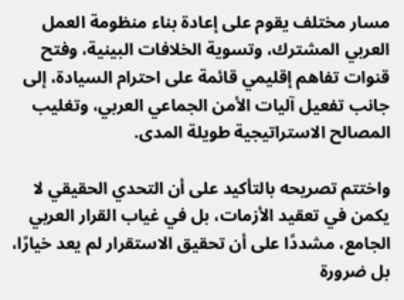مسار مختلف يقوم على إعادة بناء منظومة العمل العربي المشترك، وتسوية الخلافات البينية، وفتح قنوات تفاهم إقليمي قائمة على احترام السيادة، إلى جانب تفعيل آليات الأمن الجماعي العربي، وتغليب المصالح الاستراتيجية طويلة المدى.

واختتم تصريحه بالتأكيد على أن التحدي الحقيقي لا يكمن في تعقيد الأزمات، بل في غياب القرار العربي الجامع، مشددًا على أن تحقيق الاستقرار لم يعد خيارًا، بل ضرورة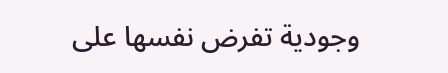وجودية تفرض نفسها على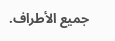جميع الأطراف.